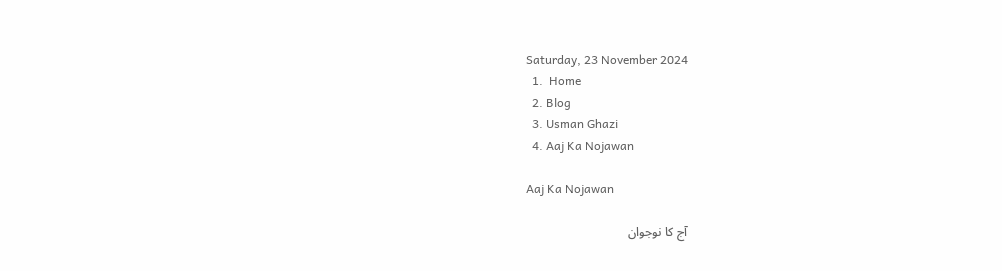Saturday, 23 November 2024
  1.  Home
  2. Blog
  3. Usman Ghazi
  4. Aaj Ka Nojawan

Aaj Ka Nojawan

آج کا نوجوان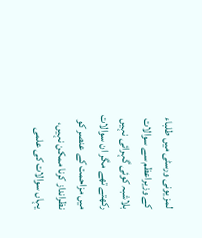لمز یونی ورسٹی میں طلباء کے وزیراعظم سے سوالات بلاشبہ کوئی گہرائی نہیں رکھتے تھے مگر ان سوالات میں مزاحمت کے عنصر کو نظرانداز کرنا ممکن نہیں، یہاں سوالات کی علمی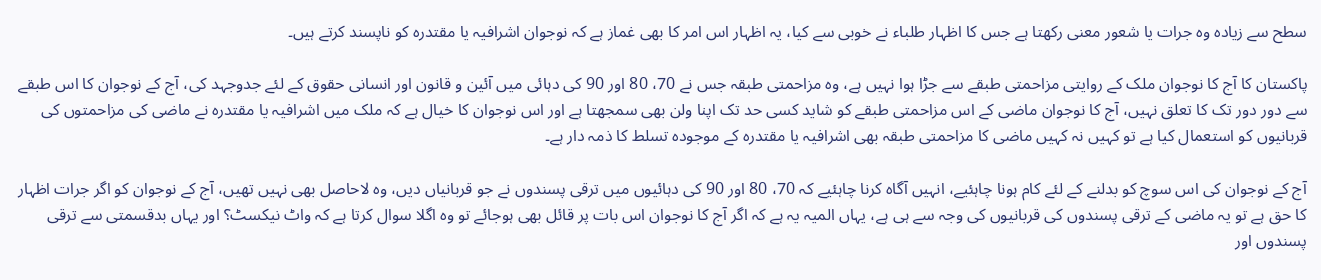سطح سے زیادہ وہ جرات یا شعور معنی رکھتا ہے جس کا اظہار طلباء نے خوبی سے کیا، یہ اظہار اس امر کا بھی غماز ہے کہ نوجوان اشرافیہ یا مقتدرہ کو ناپسند کرتے ہیں۔

پاکستان کا آج کا نوجوان ملک کے روایتی مزاحمتی طبقے سے جڑا ہوا نہیں ہے، وہ مزاحمتی طبقہ جس نے 70، 80 اور 90 کی دہائی میں آئین و قانون اور انسانی حقوق کے لئے جدوجہد کی، آج کے نوجوان کا اس طبقے سے دور دور تک کا تعلق نہیں، آج کا نوجوان ماضی کے اس مزاحمتی طبقے کو شاید کسی حد تک اپنا ولن بھی سمجھتا ہے اور اس نوجوان کا خیال ہے کہ ملک میں اشرافیہ یا مقتدرہ نے ماضی کی مزاحمتوں کی قربانیوں کو استعمال کیا ہے تو کہیں نہ کہیں ماضی کا مزاحمتی طبقہ بھی اشرافیہ یا مقتدرہ کے موجودہ تسلط کا ذمہ دار ہے۔

آج کے نوجوان کی اس سوچ کو بدلنے کے لئے کام ہونا چاہئیے، انہیں آگاہ کرنا چاہئیے کہ 70، 80 اور 90 کی دہائیوں میں ترقی پسندوں نے جو قربانیاں دیں، وہ لاحاصل بھی نہیں تھیں، آج کے نوجوان کو اگر جرات اظہار کا حق ہے تو یہ ماضی کے ترقی پسندوں کی قربانیوں کی وجہ سے ہی ہے، یہاں المیہ یہ ہے کہ اگر آج کا نوجوان اس بات پر قائل بھی ہوجائے تو وہ اگلا سوال کرتا ہے کہ واٹ نیکسٹ؟ اور یہاں بدقسمتی سے ترقی پسندوں اور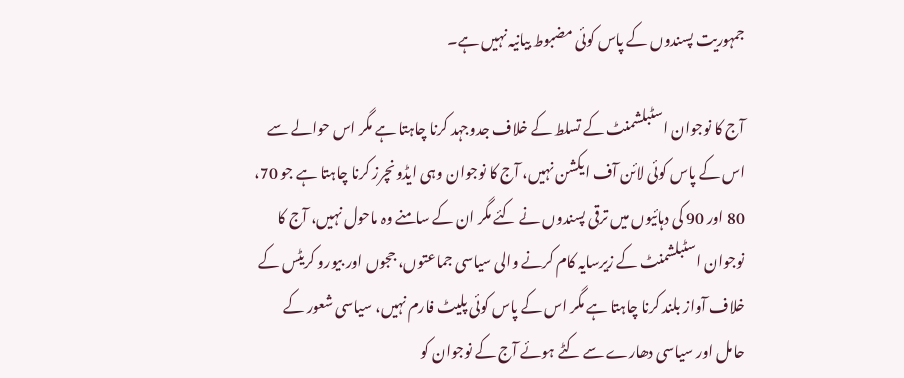جمہوریت پسندوں کے پاس کوئی مضبوط بیانیہ نہیں ہے۔

آج کا نوجوان اسٹبلشمنٹ کے تسلط کے خلاف جدوجہد کرنا چاہتا ہے مگر اس حوالے سے اس کے پاس کوئی لائن آف ایکشن نہیں، آج کا نوجوان وہی ایڈونچرز کرنا چاہتا ہے جو 70، 80 اور 90 کی دہائیوں میں ترقی پسندوں نے کئے مگر ان کے سامنے وہ ماحول نہیں، آج کا نوجوان اسٹبلشمنٹ کے زیرسایہ کام کرنے والی سیاسی جماعتوں، ججوں اور بیورو کریٹس کے خلاف آواز بلند کرنا چاہتا ہے مگر اس کے پاس کوئی پلیٹ فارم نہیں، سیاسی شعور کے حامل اور سیاسی دھارے سے کٹے ہوئے آج کے نوجوان کو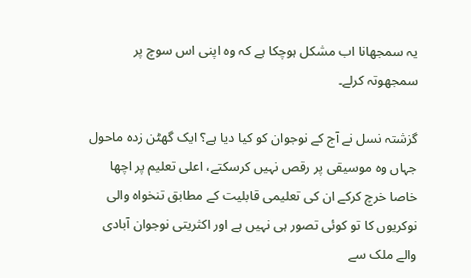یہ سمجھانا اب مشکل ہوچکا ہے کہ وہ اپنی اس سوچ پر سمجھوتہ کرلے۔

گزشتہ نسل نے آج کے نوجوان کو کیا دیا ہے؟ ایک گھٹن زدہ ماحول جہاں وہ موسیقی پر رقص نہیں کرسکتے، اعلی تعلیم پر اچھا خاصا خرچ کرکے ان کی تعلیمی قابلیت کے مطابق تنخواہ والی نوکریوں کا تو کوئی تصور ہی نہیں ہے اور اکثریتی نوجوان آبادی والے ملک سے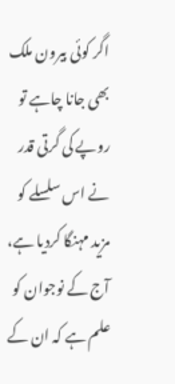اگر کوئی بیرون ملک بھی جانا چاہے تو روپے کی گرتی قدر نے اس سلسلے کو مزید مہنگا کردیا ہے، آج کے نوجوان کو علم ہے کہ ان کے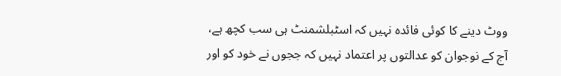ووٹ دینے کا کوئی فائدہ نہیں کہ اسٹبلشمنٹ ہی سب کچھ ہے، آج کے نوجوان کو عدالتوں پر اعتماد نہیں کہ ججوں نے خود کو اور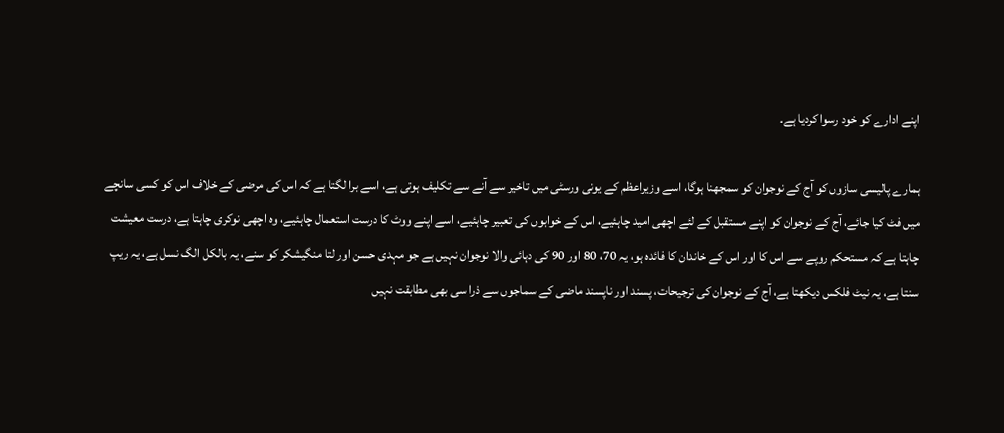اپنے ادارے کو خود رسوا کردیا ہے۔

ہمارے پالیسی سازوں کو آج کے نوجوان کو سمجھنا ہوگا، اسے وزیراعظم کے یونی ورسٹی میں تاخیر سے آنے سے تکلیف ہوتی ہے، اسے برا لگتا ہے کہ اس کی مرضی کے خلاف اس کو کسی سانچے میں فٹ کیا جائے، آج کے نوجوان کو اپنے مستقبل کے لئے اچھی امید چاہئیے، اس کے خوابوں کی تعبیر چاہئیے، اسے اپنے ووٹ کا درست استعمال چاہئیے، وہ اچھی نوکری چاہتا ہے، درست معیشت چاہتا ہے کہ مستحکم روپے سے اس کا اور اس کے خاندان کا فائدہ ہو، یہ 70، 80 اور 90 کی دہائی والا نوجوان نہیں ہے جو مہدی حسن اور لتا منگیشکر کو سنے، یہ بالکل الگ نسل ہے، یہ ریپ سنتا ہے، یہ نیٹ فلکس دیکھتا ہے، آج کے نوجوان کی ترجیحات، پسند اور ناپسند ماضی کے سماجوں سے ذرا سی بھی مطابقت نہیں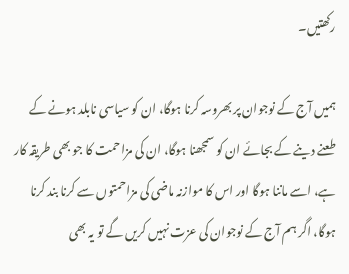رکھتیں۔

ہمیں آج کے نوجوان پر بھروسہ کرنا ہوگا، ان کو سیاسی نابلد ہونے کے طعنے دینے کے بجائے ان کو سمجھنا ہوگا، ان کی مزاحمت کا جو بھی طریقہ کار ہے، اسے ماننا ہوگا اور اس کا موازنہ ماضی کی مزاحمتوں سے کرنا بند کرنا ہوگا، اگر ہم آج کے نوجوان کی عزت نہیں کریں گے تو یہ بھی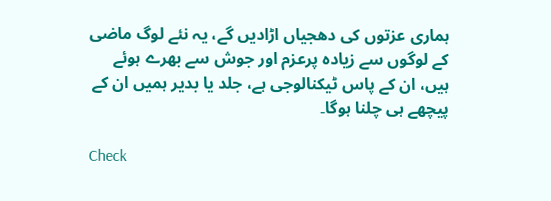ہماری عزتوں کی دھجیاں اڑادیں گے، یہ نئے لوگ ماضی کے لوگوں سے زیادہ پرعزم اور جوش سے بھرے ہوئے ہیں، ان کے پاس ٹیکنالوجی ہے، جلد یا بدیر ہمیں ان کے پیچھے ہی چلنا ہوگا۔

Check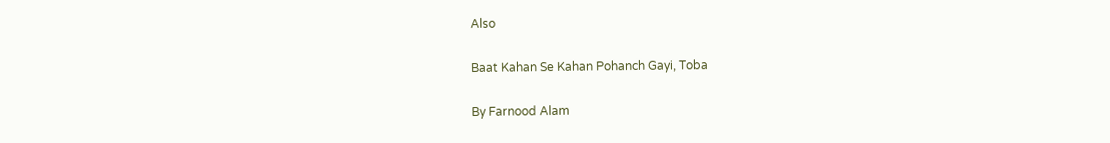Also

Baat Kahan Se Kahan Pohanch Gayi, Toba

By Farnood Alam